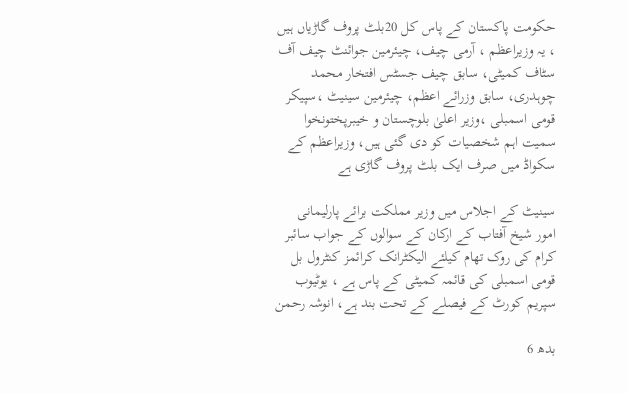حکومت پاکستان کے پاس کل 20بلٹ پروف گاڑیاں ہیں ، یہ وزیراعظم ، آرمی چیف، چیئرمین جوائنٹ چیف آف سٹاف کمیٹی، سابق چیف جسٹس افتخار محمد چوہدری، سابق وزرائے اعظم، چیئرمین سینیٹ ،سپیکر قومی اسمبلی ،وزیر اعلیٰ بلوچستان و خیبرپختونخوا سمیت اہم شخصیات کو دی گئی ہیں، وزیراعظم کے سکواڈ میں صرف ایک بلٹ پروف گاڑی ہے

سینیٹ کے اجلاس میں وزیر مملکت برائے پارلیمانی امور شیخ آفتاب کے ارکان کے سوالوں کے جواب سائبر کرام کی روک تھام کیلئے الیکٹرانک کرائمز کنٹرول بل قومی اسمبلی کی قائمہ کمیٹی کے پاس ہے ، یوٹیوب سپریم کورٹ کے فیصلے کے تحت بند ہے، انوشہ رحمن

بدھ 6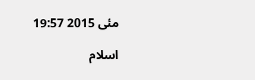مئی 2015 19:57

اسلام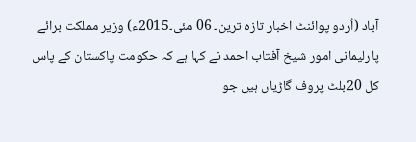آباد (اُردو پوائنٹ اخبار تازہ ترین۔ 06 مئی۔2015ء) وزیر مملکت برائے پارلیمانی امور شیخ آفتاب احمد نے کہا ہے کہ حکومت پاکستان کے پاس کل 20بلٹ پروف گاڑیاں ہیں جو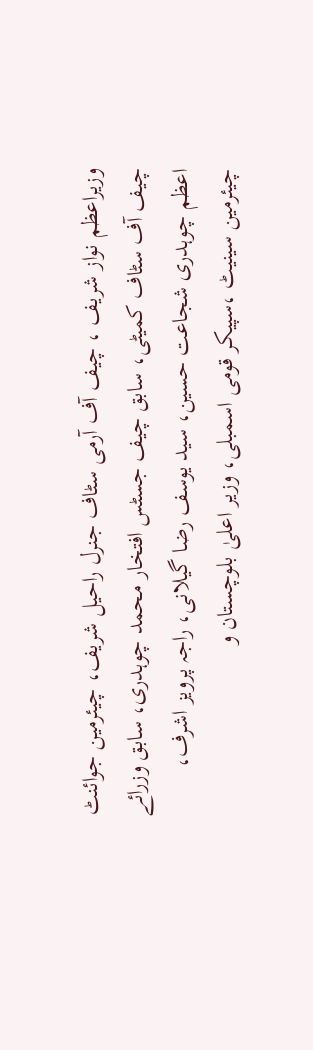وزیراعظم نواز شریف ، چیف آف آرمی سٹاف جنرل راحیل شریف، چیئرمین جوائنٹ چیف آف سٹاف کمیٹی، سابق چیف جسٹس افتخار محمد چوہدری، سابق وزرائے اعظم چوہدری شجاعت حسین، سید یوسف رضا گیلانی، راجہ پرویز اشرف، چیئرمین سینیٹ ،سپیکر قومی اسمبلی، وزیر اعلیٰ بلوچستان و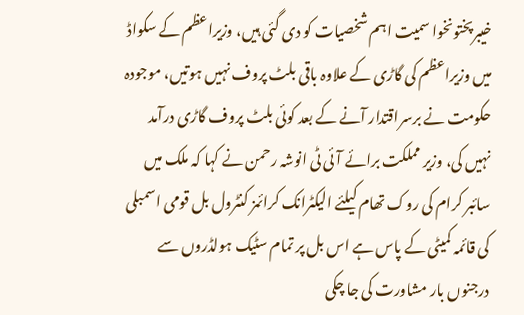خیبرپختونخوا سمیت اہم شخصیات کو دی گئی ہیں، وزیراعظم کے سکواڈ میں وزیراعظم کی گاڑی کے علاوہ باقی بلٹ پروف نہیں ہوتیں، موجودہ حکومت نے برسراقتدار آنے کے بعد کوئی بلٹ پروف گاڑی درآمد نہیں کی، وزیر مملکت برائے آئی ٹی انوشہ رحمن نے کہا کہ ملک میں سائبر کرام کی روک تھام کیلئے الیکٹرانک کرائمز کنٹرول بل قومی اسمبلی کی قائمہ کمیٹی کے پاس ہے اس بل پر تمام سٹیک ہولڈروں سے درجنوں بار مشاورت کی جا چکی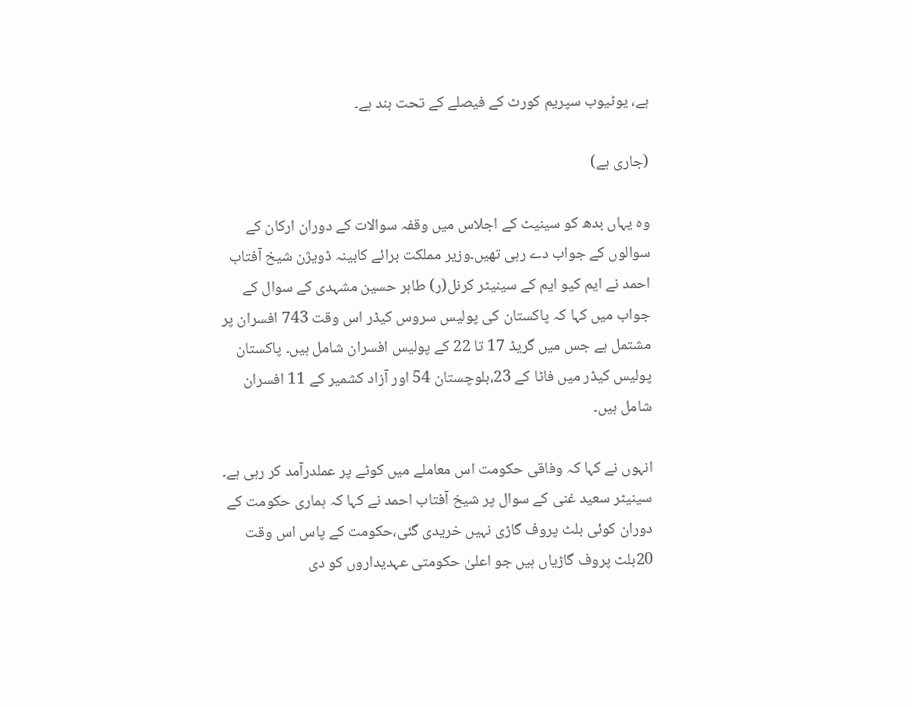ہے، یوٹیوب سپریم کورٹ کے فیصلے کے تحت بند ہے۔

(جاری ہے)

وہ یہاں بدھ کو سینیٹ کے اجلاس میں وقفہ سوالات کے دوران ارکان کے سوالوں کے جواب دے رہی تھیں۔وزیر مملکت برائے کابینہ ڈویژن شیخ آفتاب احمد نے ایم کیو ایم کے سینیٹر کرنل(ر) طاہر حسین مشہدی کے سوال کے جواب میں کہا کہ پاکستان کی پولیس سروس کیڈر اس وقت 743 افسران پر مشتمل ہے جس میں گریڈ 17 تا 22 کے پولیس افسران شامل ہیں۔ پاکستان پولیس کیڈر میں فاٹا کے 23،بلوچستان 54 اور آزاد کشمیر کے 11 افسران شامل ہیں۔

انہوں نے کہا کہ وفاقی حکومت اس معاملے میں کوٹے پر عملدرآمد کر رہی ہے۔ سینیٹر سعید غنی کے سوال پر شیخ آفتاب احمد نے کہا کہ ہماری حکومت کے دوران کوئی بلٹ پروف گاڑی نہیں خریدی گئی،حکومت کے پاس اس وقت 20بلٹ پروف گاڑیاں ہیں جو اعلیٰ حکومتی عہدیداروں کو دی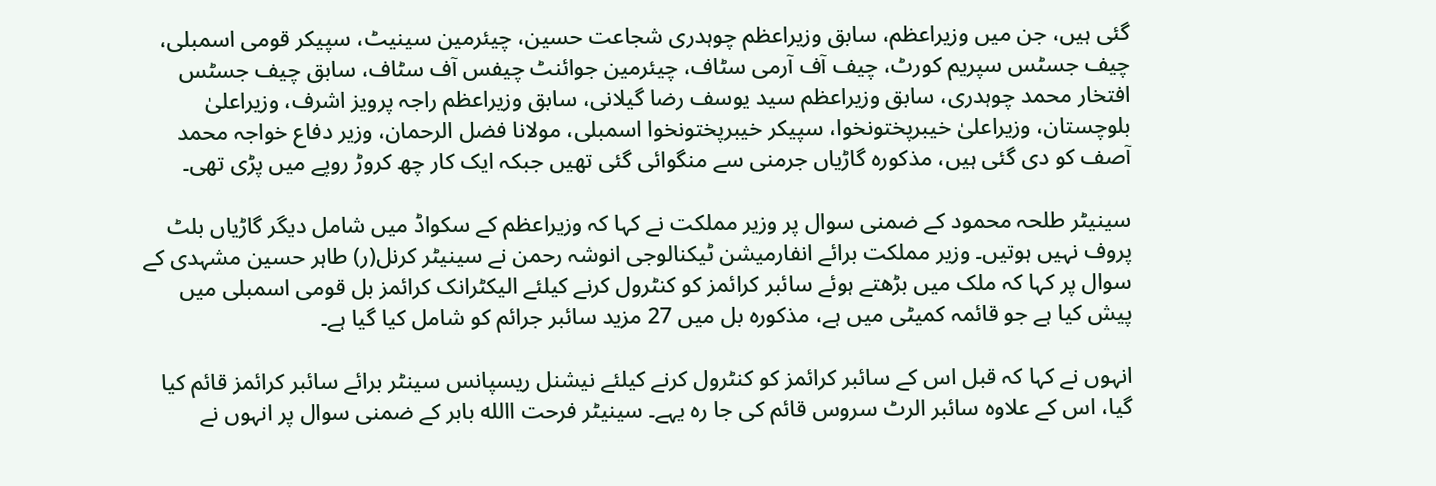گئی ہیں، جن میں وزیراعظم، سابق وزیراعظم چوہدری شجاعت حسین، چیئرمین سینیٹ، سپیکر قومی اسمبلی، چیف جسٹس سپریم کورٹ، چیف آف آرمی سٹاف، چیئرمین جوائنٹ چیفس آف سٹاف، سابق چیف جسٹس افتخار محمد چوہدری، سابق وزیراعظم سید یوسف رضا گیلانی، سابق وزیراعظم راجہ پرویز اشرف، وزیراعلیٰ بلوچستان، وزیراعلیٰ خیبرپختونخوا، سپیکر خیبرپختونخوا اسمبلی، مولانا فضل الرحمان، وزیر دفاع خواجہ محمد آصف کو دی گئی ہیں، مذکورہ گاڑیاں جرمنی سے منگوائی گئی تھیں جبکہ ایک کار چھ کروڑ روپے میں پڑی تھی۔

سینیٹر طلحہ محمود کے ضمنی سوال پر وزیر مملکت نے کہا کہ وزیراعظم کے سکواڈ میں شامل دیگر گاڑیاں بلٹ پروف نہیں ہوتیں۔ وزیر مملکت برائے انفارمیشن ٹیکنالوجی انوشہ رحمن نے سینیٹر کرنل(ر) طاہر حسین مشہدی کے سوال پر کہا کہ ملک میں بڑھتے ہوئے سائبر کرائمز کو کنٹرول کرنے کیلئے الیکٹرانک کرائمز بل قومی اسمبلی میں پیش کیا ہے جو قائمہ کمیٹی میں ہے، مذکورہ بل میں 27 مزید سائبر جرائم کو شامل کیا گیا ہے۔

انہوں نے کہا کہ قبل اس کے سائبر کرائمز کو کنٹرول کرنے کیلئے نیشنل ریسپانس سینٹر برائے سائبر کرائمز قائم کیا گیا، اس کے علاوہ سائبر الرٹ سروس قائم کی جا رہ یہے۔ سینیٹر فرحت االله بابر کے ضمنی سوال پر انہوں نے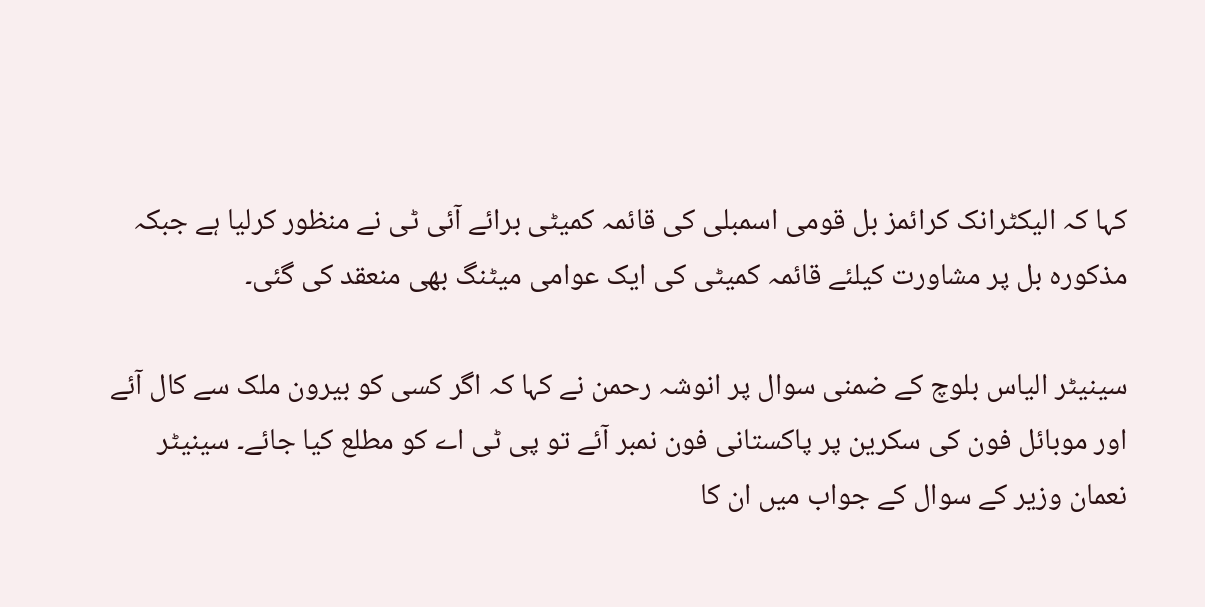کہا کہ الیکٹرانک کرائمز بل قومی اسمبلی کی قائمہ کمیٹی برائے آئی ٹی نے منظور کرلیا ہے جبکہ مذکورہ بل پر مشاورت کیلئے قائمہ کمیٹی کی ایک عوامی میٹنگ بھی منعقد کی گئی۔

سینیٹر الیاس بلوچ کے ضمنی سوال پر انوشہ رحمن نے کہا کہ اگر کسی کو بیرون ملک سے کال آئے اور موبائل فون کی سکرین پر پاکستانی فون نمبر آئے تو پی ٹی اے کو مطلع کیا جائے۔ سینیٹر نعمان وزیر کے سوال کے جواب میں ان کا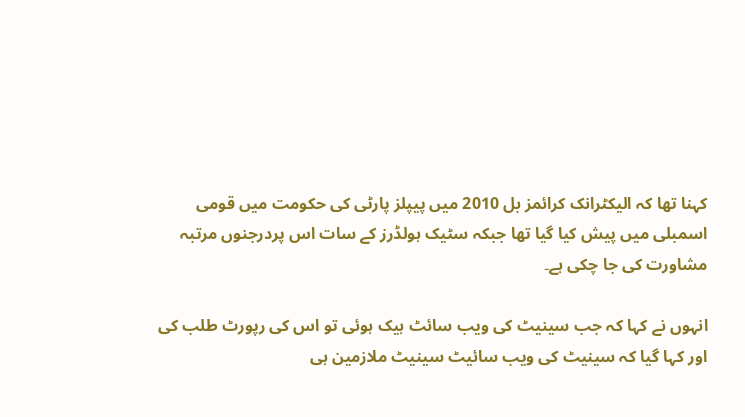کہنا تھا کہ الیکٹرانک کرائمز بل 2010 میں پیپلز پارٹی کی حکومت میں قومی اسمبلی میں پیش کیا گیا تھا جبکہ سٹیک ہولڈرز کے سات اس پردرجنوں مرتبہ مشاورت کی جا چکی ہے۔

انہوں نے کہا کہ جب سینیٹ کی ویب سائٹ ہیک ہوئی تو اس کی رپورٹ طلب کی اور کہا گیا کہ سینیٹ کی ویب سائیٹ سینیٹ ملازمین ہی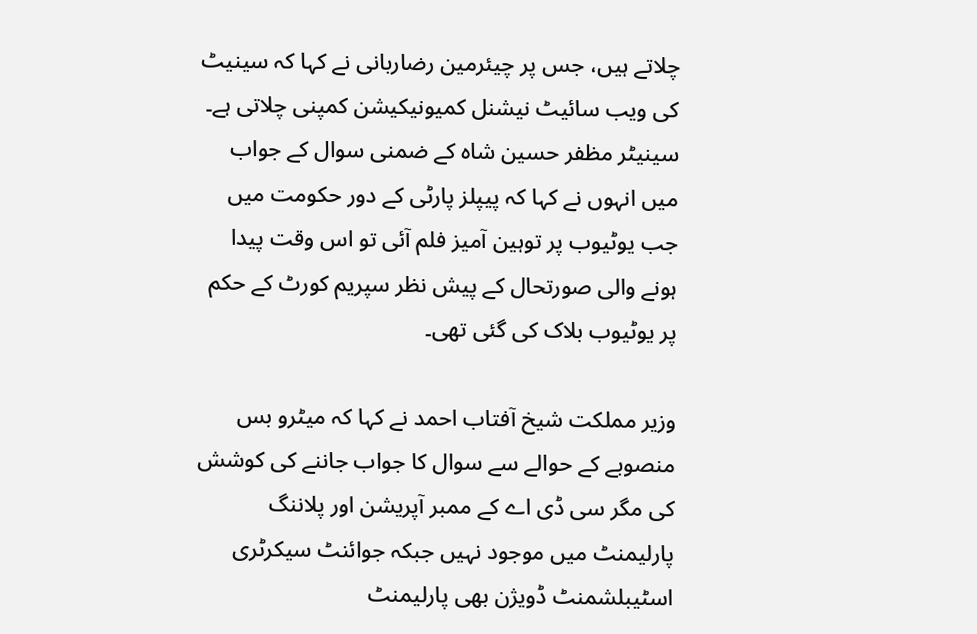چلاتے ہیں، جس پر چیئرمین رضاربانی نے کہا کہ سینیٹ کی ویب سائیٹ نیشنل کمیونیکیشن کمپنی چلاتی ہے۔ سینیٹر مظفر حسین شاہ کے ضمنی سوال کے جواب میں انہوں نے کہا کہ پیپلز پارٹی کے دور حکومت میں جب یوٹیوب پر توہین آمیز فلم آئی تو اس وقت پیدا ہونے والی صورتحال کے پیش نظر سپریم کورٹ کے حکم پر یوٹیوب بلاک کی گئی تھی۔

وزیر مملکت شیخ آفتاب احمد نے کہا کہ میٹرو بس منصوبے کے حوالے سے سوال کا جواب جاننے کی کوشش کی مگر سی ڈی اے کے ممبر آپریشن اور پلاننگ پارلیمنٹ میں موجود نہیں جبکہ جوائنٹ سیکرٹری اسٹیبلشمنٹ ڈویژن بھی پارلیمنٹ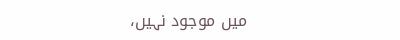میں موجود نہیں،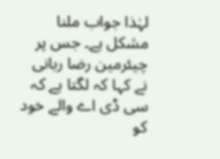لہٰذا جواب ملنا مشکل ہے۔ جس پر چیئرمین رضا ربانی نے کہا کہ لگتا ہے کہ سی ڈی اے والے خود کو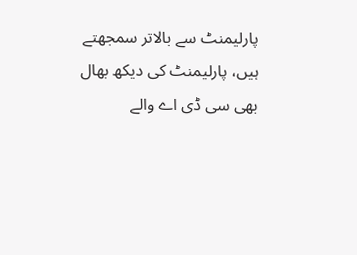پارلیمنٹ سے بالاتر سمجھتے ہیں، پارلیمنٹ کی دیکھ بھال بھی سی ڈی اے والے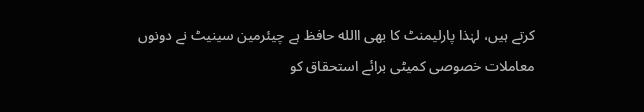کرتے ہیں، لہٰذا پارلیمنٹ کا بھی االله حافظ ہے چیئرمین سینیٹ نے دونوں معاملات خصوصی کمیٹی برائے استحقاق کو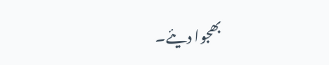بھجوا دیئے۔